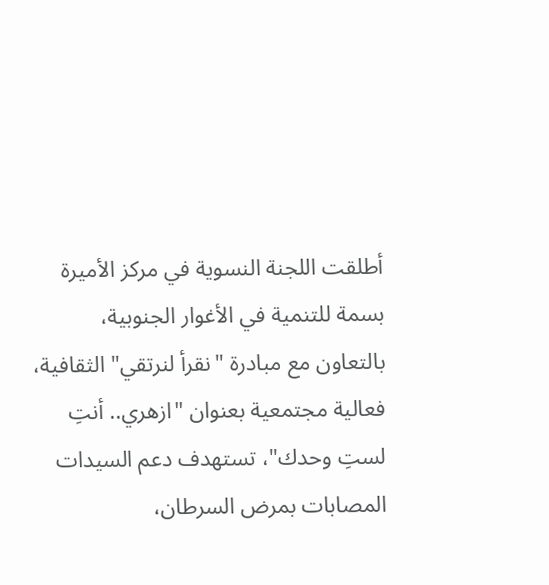أطلقت اللجنة النسوية في مركز الأميرة بسمة للتنمية في الأغوار الجنوبية، بالتعاون مع مبادرة "نقرأ لنرتقي" الثقافية، فعالية مجتمعية بعنوان "ازهري.. أنتِ لستِ وحدك"، تستهدف دعم السيدات المصابات بمرض السرطان،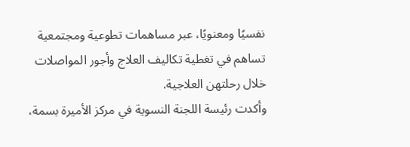نفسيًا ومعنويًا، عبر مساهمات تطوعية ومجتمعية تساهم في تغطية تكاليف العلاج وأجور المواصلات خلال رحلتهن العلاجية.
وأكدت رئيسة اللجنة النسوية في مركز الأميرة بسمة،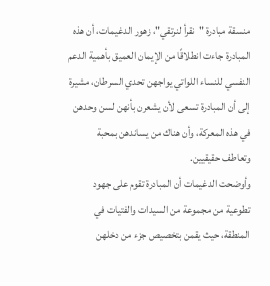منسقة مبادرة "نقرأ لنرتقي"، زهور الدغيمات، أن هذه المبادرة جاءت انطلاقًا من الإيمان العميق بأهمية الدعم النفسي للنساء اللواتي يواجهن تحدي السرطان، مشيرة إلى أن المبادرة تسعى لأن يشعرن بأنهن لسن وحدهن في هذه المعركة، وأن هناك من يساندهن بمحبة وتعاطف حقيقيين.
وأوضحت الدغيمات أن المبادرة تقوم على جهود تطوعية من مجموعة من السيدات والفتيات في المنطقة، حيث يقمن بتخصيص جزء من دخلهن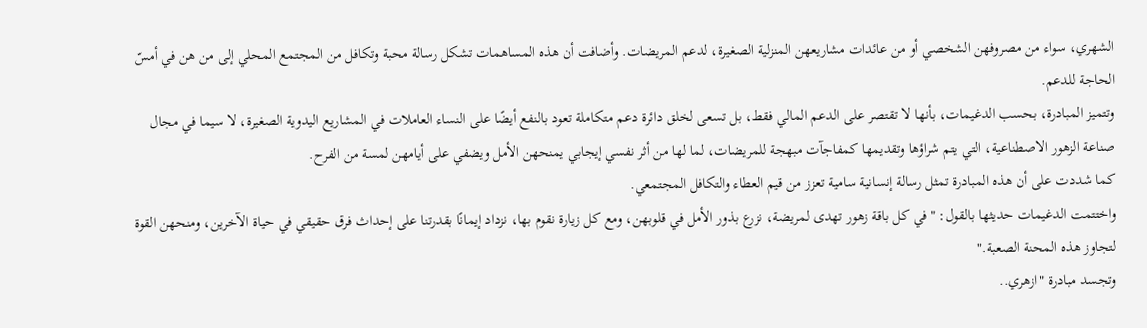الشهري، سواء من مصروفهن الشخصي أو من عائدات مشاريعهن المنزلية الصغيرة، لدعم المريضات. وأضافت أن هذه المساهمات تشكل رسالة محبة وتكافل من المجتمع المحلي إلى من هن في أمسّ الحاجة للدعم.
وتتميز المبادرة، بحسب الدغيمات، بأنها لا تقتصر على الدعم المالي فقط، بل تسعى لخلق دائرة دعم متكاملة تعود بالنفع أيضًا على النساء العاملات في المشاريع اليدوية الصغيرة، لا سيما في مجال صناعة الزهور الاصطناعية، التي يتم شراؤها وتقديمها كمفاجآت مبهجة للمريضات، لما لها من أثر نفسي إيجابي يمنحهن الأمل ويضفي على أيامهن لمسة من الفرح.
كما شددت على أن هذه المبادرة تمثل رسالة إنسانية سامية تعزز من قيم العطاء والتكافل المجتمعي.
واختتمت الدغيمات حديثها بالقول: "في كل باقة زهور تهدى لمريضة، نزرع بذور الأمل في قلوبهن، ومع كل زيارة نقوم بها، نزداد إيمانًا بقدرتنا على إحداث فرق حقيقي في حياة الآخرين، ومنحهن القوة لتجاوز هذه المحنة الصعبة."
وتجسد مبادرة "ازهري..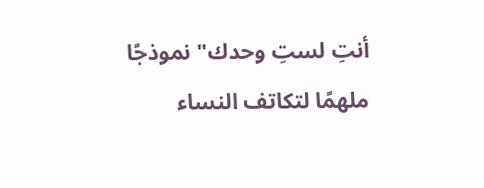أنتِ لستِ وحدك" نموذجًا ملهمًا لتكاتف النساء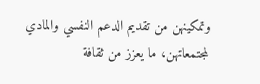وتمكينهن من تقديم الدعم النفسي والمادي لمجتمعاتهن، ما يعزز من ثقافة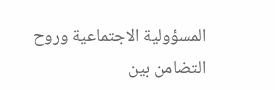المسؤولية الاجتماعية وروح التضامن بين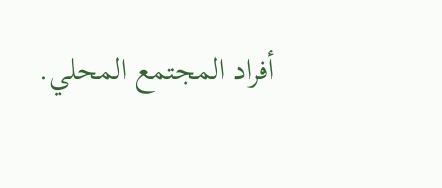أفراد المجتمع المحلي.